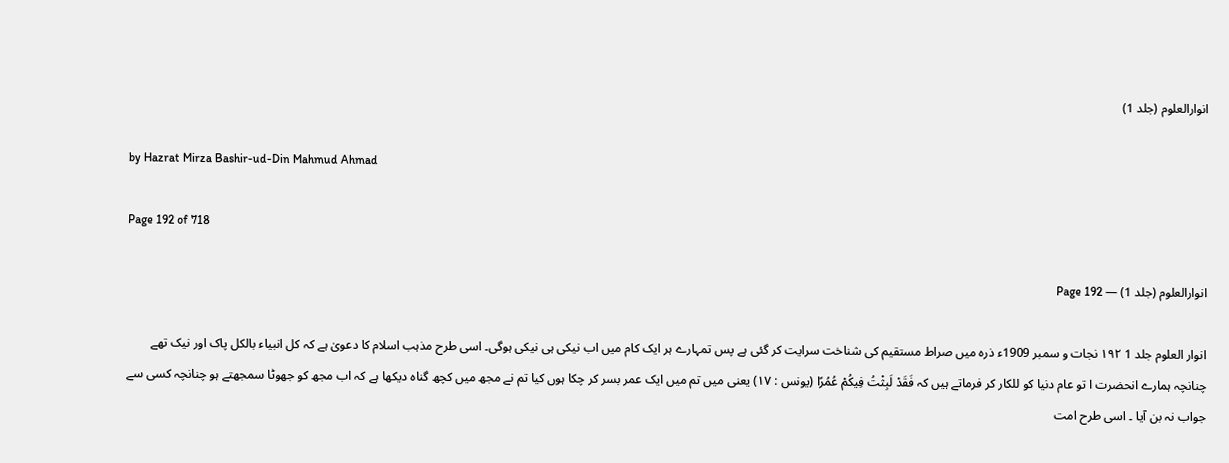انوارالعلوم (جلد 1)

by Hazrat Mirza Bashir-ud-Din Mahmud Ahmad

Page 192 of 718

انوارالعلوم (جلد 1) — Page 192

انوار العلوم جلد 1 ۱۹۲ نجات و سمبر 1909ء ذرہ میں صراط مستقیم کی شناخت سرایت کر گئی ہے پس تمہارے ہر ایک کام میں اب نیکی ہی نیکی ہوگی۔ اسی طرح مذہب اسلام کا دعویٰ ہے کہ کل انبیاء بالکل پاک اور نیک تھے چنانچہ ہمارے انحضرت ا تو عام دنیا کو للکار کر فرماتے ہیں کہ فَقَدْ لَبِثْتُ فِيكُمْ عُمُرًا (یونس : ۱۷) یعنی میں تم میں ایک عمر بسر کر چکا ہوں کیا تم نے مجھ میں کچھ گناہ دیکھا ہے کہ اب مجھ کو جھوٹا سمجھتے ہو چنانچہ کسی سے جواب نہ بن آیا ۔ اسی طرح امت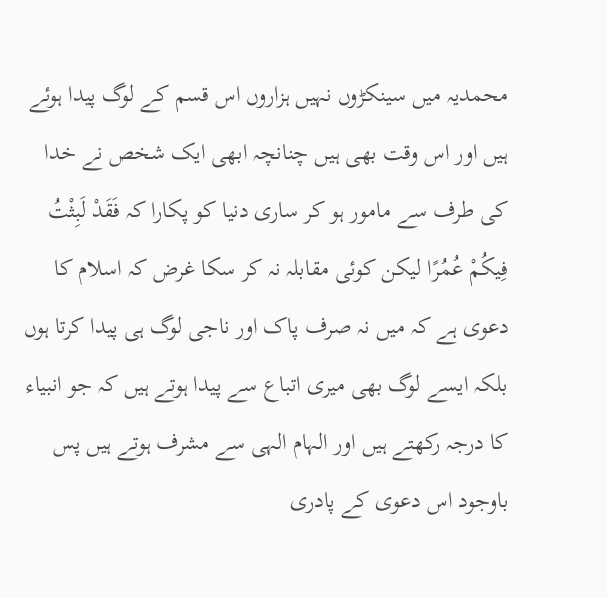محمدیہ میں سینکڑوں نہیں ہزاروں اس قسم کے لوگ پیدا ہوئے ہیں اور اس وقت بھی ہیں چنانچہ ابھی ایک شخص نے خدا کی طرف سے مامور ہو کر ساری دنیا کو پکارا کہ فَقَدْ لَبِثْتُ فِيكُمْ عُمُرًا لیکن کوئی مقابلہ نہ کر سکا غرض کہ اسلام کا دعوی ہے کہ میں نہ صرف پاک اور ناجی لوگ ہی پیدا کرتا ہوں بلکہ ایسے لوگ بھی میری اتباع سے پیدا ہوتے ہیں کہ جو انبیاء کا درجہ رکھتے ہیں اور الہام الہی سے مشرف ہوتے ہیں پس باوجود اس دعوی کے پادری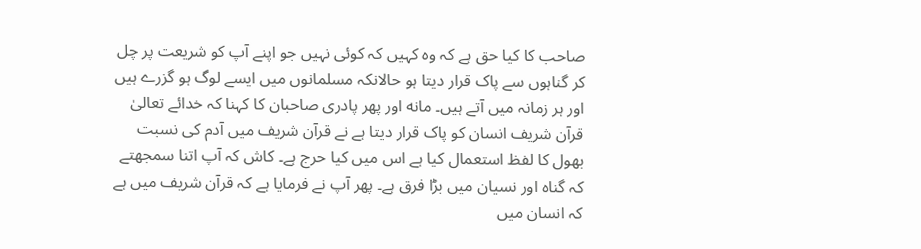صاحب کا کیا حق ہے کہ وہ کہیں کہ کوئی نہیں جو اپنے آپ کو شریعت پر چل کر گناہوں سے پاک قرار دیتا ہو حالانکہ مسلمانوں میں ایسے لوگ ہو گزرے ہیں اور ہر زمانہ میں آتے ہیں۔ مانه اور پھر پادری صاحبان کا کہنا کہ خدائے تعالیٰ قرآن شریف انسان کو پاک قرار دیتا ہے نے قرآن شریف میں آدم کی نسبت بھول کا لفظ استعمال کیا ہے اس میں کیا حرج ہے۔ کاش کہ آپ اتنا سمجھتے کہ گناہ اور نسیان میں بڑا فرق ہے۔ پھر آپ نے فرمایا ہے کہ قرآن شریف میں ہے کہ انسان میں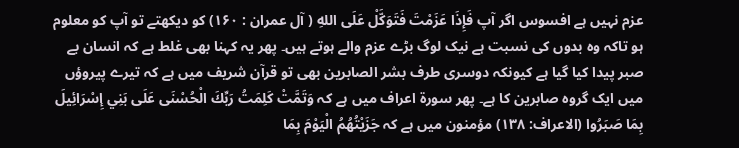عزم نہیں ہے افسوس اگر آپ فَإِذَا عَزَمْتَ فَتَوَكَّلْ عَلَى اللهِ ( آل عمران : ۱۶۰) کو دیکھتے تو آپ کو معلوم ہو تاکہ وہ بدوں کی نسبت ہے نیک لوگ بڑے عزم والے ہوتے ہیں۔ پھر یہ کہنا بھی غلط ہے کہ انسان بے صبر پیدا کیا گیا ہے کیونکہ دوسری طرف بشر الصابرین بھی تو قرآن شریف میں ہے کہ تیرے پیروؤں میں ایک گروہ صابرین کا ہے۔ پھر سورۃ اعراف میں ہے کہ وَتَمَّتْ كَلِمَتُ رَبِّكَ الْحُسْنَى عَلَى بَنِي إِسْرَائِيلَ بِمَا صَبَرُوا (الاعراف: ۱۳۸) مؤمنون میں ہے کہ جَزَيْتُهُمُ الْيَوْمَ بِمَا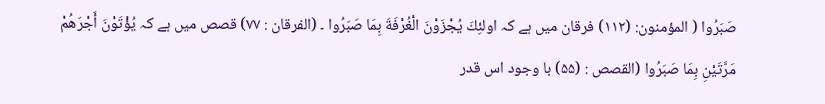صَبَرُوا ( المؤمنون: (۱۱۲) فرقان میں ہے کہ اولئِكَ يُجْزَوْنَ الْغُرْفَةَ بِمَا صَبَرُوا ۔ (الفرقان : ۷۷) قصص میں ہے کہ يُؤْتَوْنَ أَجْرَهُمْ مَرَّتَيْنِ بِمَا صَبَرُوا (القصص : (۵۵) با وجود اس قدر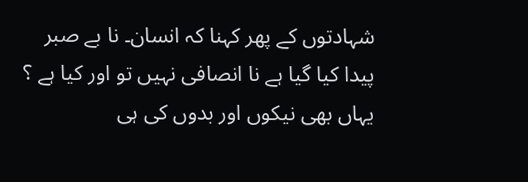شہادتوں کے پھر کہنا کہ انسان۔ نا بے صبر پیدا کیا گیا ہے نا انصافی نہیں تو اور کیا ہے ؟ یہاں بھی نیکوں اور بدوں کی ہی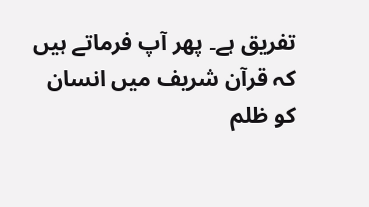تفریق ہے۔ پھر آپ فرماتے ہیں کہ قرآن شریف میں انسان کو ظلم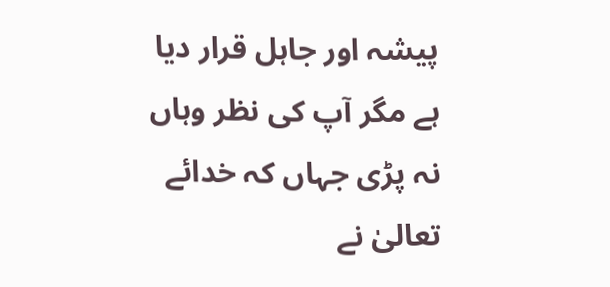پیشہ اور جاہل قرار دیا ہے مگر آپ کی نظر وہاں نہ پڑی جہاں کہ خدائے تعالیٰ نے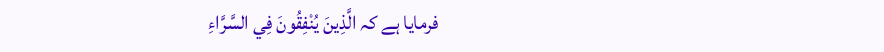فرمایا ہے کہ الَّذِينَ يُنْفِقُونَ فِي السَّرَّاءِ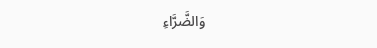وَالضَّرَّاءِ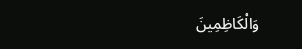وَالْكَاظِمِينَ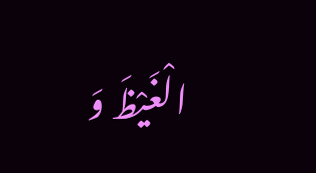الْغَيْظَ وَ